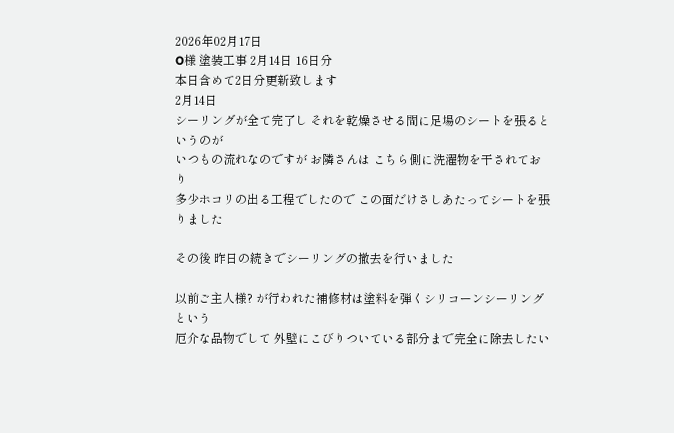2026年02月17日
O様 塗装工事 2月14日 16日分
本日含めて2日分更新致します
2月14日
シーリングが全て完了し それを乾燥させる間に足場のシートを張るというのが
いつもの流れなのですが お隣さんは こちら側に洗濯物を干されており
多少ホコリの出る工程でしたので この面だけさしあたってシートを張りました

その後 昨日の続きでシーリングの撤去を行いました

以前ご主人様? が行われた補修材は塗料を弾くシリコーンシーリングという
厄介な品物でして 外壁にこびりついている部分まで完全に除去したい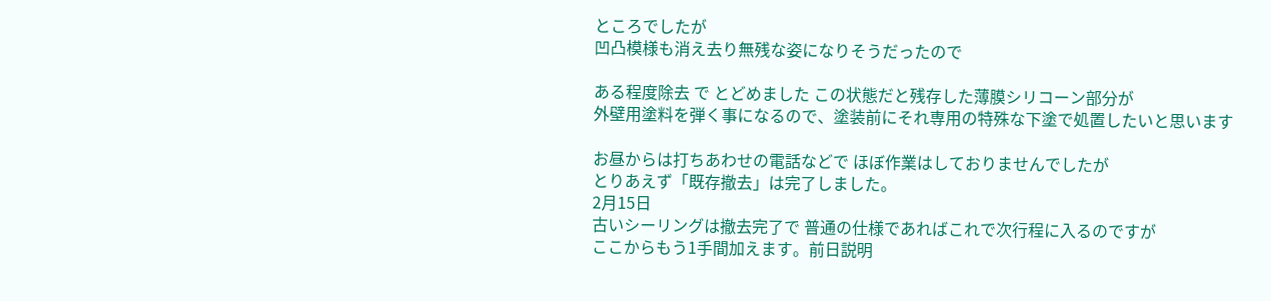ところでしたが
凹凸模様も消え去り無残な姿になりそうだったので

ある程度除去 で とどめました この状態だと残存した薄膜シリコーン部分が
外壁用塗料を弾く事になるので、塗装前にそれ専用の特殊な下塗で処置したいと思います

お昼からは打ちあわせの電話などで ほぼ作業はしておりませんでしたが
とりあえず「既存撤去」は完了しました。
2月15日
古いシーリングは撤去完了で 普通の仕様であればこれで次行程に入るのですが
ここからもう1手間加えます。前日説明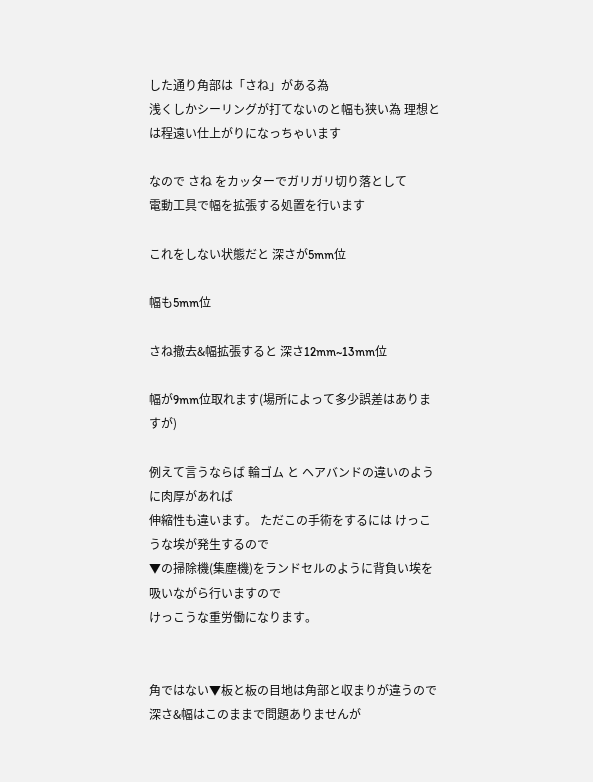した通り角部は「さね」がある為
浅くしかシーリングが打てないのと幅も狭い為 理想とは程遠い仕上がりになっちゃいます

なので さね をカッターでガリガリ切り落として
電動工具で幅を拡張する処置を行います

これをしない状態だと 深さが5mm位

幅も5mm位

さね撤去&幅拡張すると 深さ12mm~13mm位

幅が9mm位取れます(場所によって多少誤差はありますが)

例えて言うならば 輪ゴム と ヘアバンドの違いのように肉厚があれば
伸縮性も違います。 ただこの手術をするには けっこうな埃が発生するので
▼の掃除機(集塵機)をランドセルのように背負い埃を吸いながら行いますので
けっこうな重労働になります。


角ではない▼板と板の目地は角部と収まりが違うので深さ&幅はこのままで問題ありませんが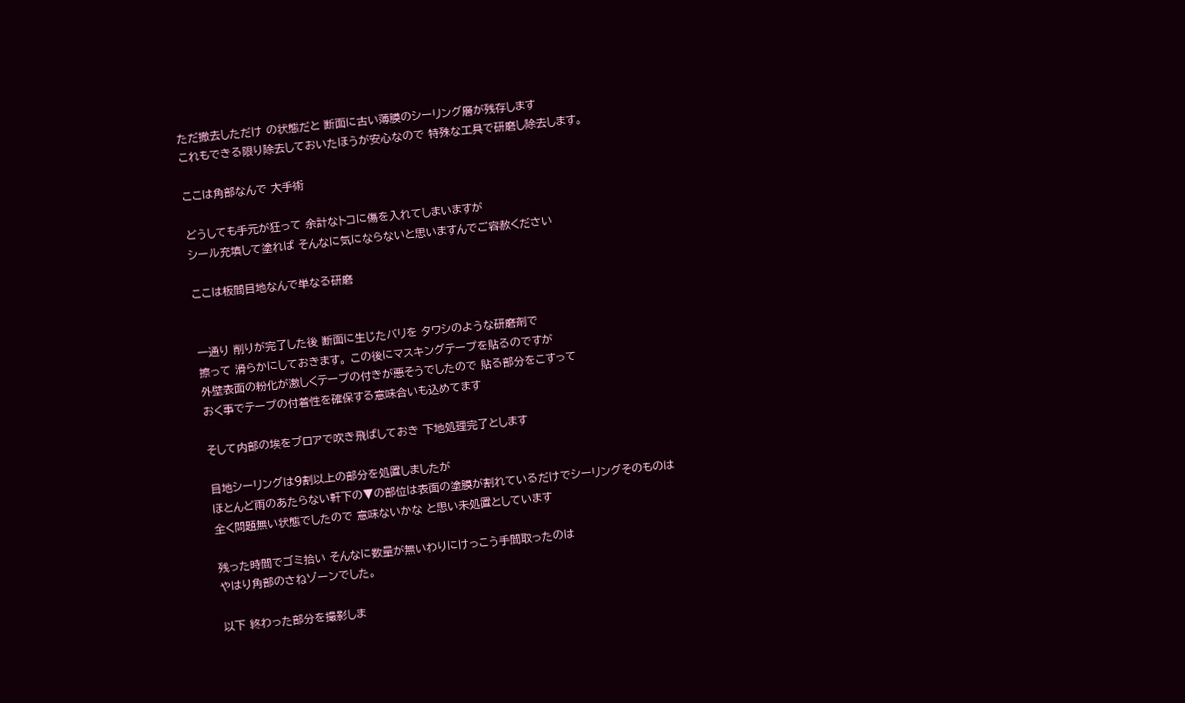ただ撤去しただけ の状態だと 断面に古い薄膜のシーリング層が残存します
これもできる限り除去しておいたほうが安心なので 特殊な工具で研磨し除去します。

ここは角部なんで 大手術

どうしても手元が狂って 余計なトコに傷を入れてしまいますが
シール充填して塗れば そんなに気にならないと思いますんでご容赦ください

ここは板間目地なんで単なる研磨


一通り 削りが完了した後 断面に生じたバリを タワシのような研磨剤で
擦って 滑らかにしておきます。 この後にマスキングテープを貼るのですが
外壁表面の粉化が激しくテープの付きが悪そうでしたので 貼る部分をこすって
おく事でテープの付着性を確保する意味合いも込めてます

そして内部の埃をブロアで吹き飛ばしておき 下地処理完了とします

目地シーリングは9割以上の部分を処置しましたが
ほとんど雨のあたらない軒下の▼の部位は表面の塗膜が割れているだけでシーリングそのものは
全く問題無い状態でしたので 意味ないかな と思い未処置としています

残った時間でゴミ拾い そんなに数量が無いわりにけっこう手間取ったのは
やはり角部のさねゾーンでした。

以下 終わった部分を撮影しま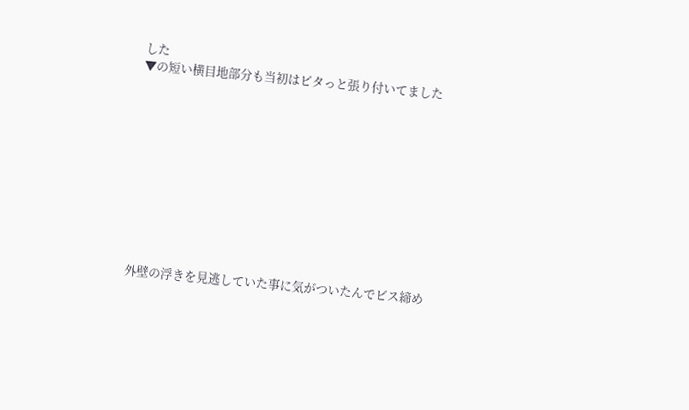した
▼の短い横目地部分も当初はピタっと張り付いてました











外壁の浮きを見逃していた事に気がついたんでビス締め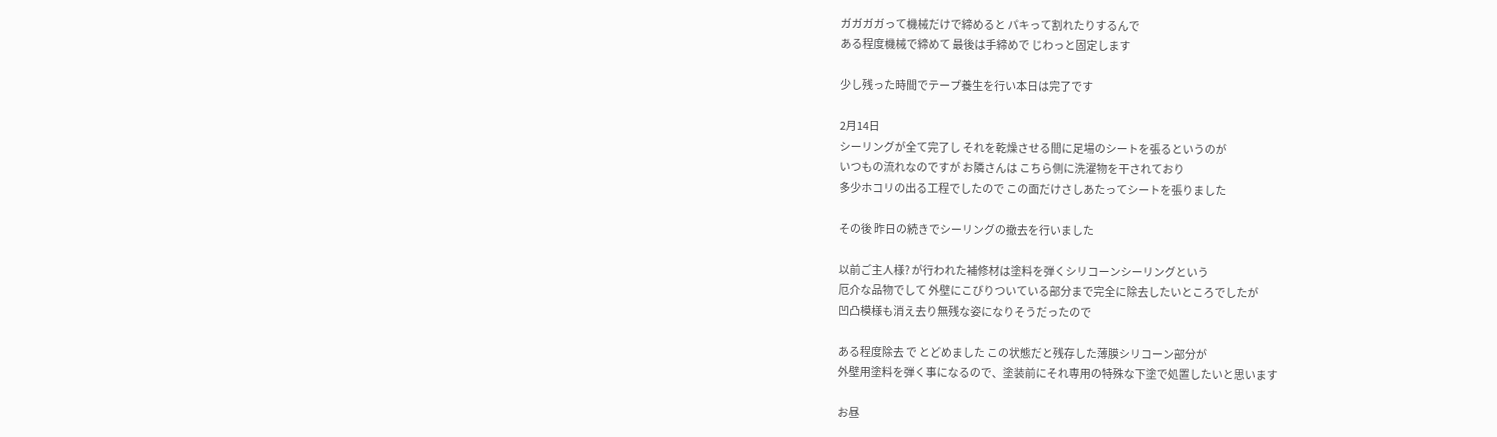ガガガガって機械だけで締めると パキって割れたりするんで
ある程度機械で締めて 最後は手締めで じわっと固定します

少し残った時間でテープ養生を行い本日は完了です

2月14日
シーリングが全て完了し それを乾燥させる間に足場のシートを張るというのが
いつもの流れなのですが お隣さんは こちら側に洗濯物を干されており
多少ホコリの出る工程でしたので この面だけさしあたってシートを張りました

その後 昨日の続きでシーリングの撤去を行いました

以前ご主人様? が行われた補修材は塗料を弾くシリコーンシーリングという
厄介な品物でして 外壁にこびりついている部分まで完全に除去したいところでしたが
凹凸模様も消え去り無残な姿になりそうだったので

ある程度除去 で とどめました この状態だと残存した薄膜シリコーン部分が
外壁用塗料を弾く事になるので、塗装前にそれ専用の特殊な下塗で処置したいと思います

お昼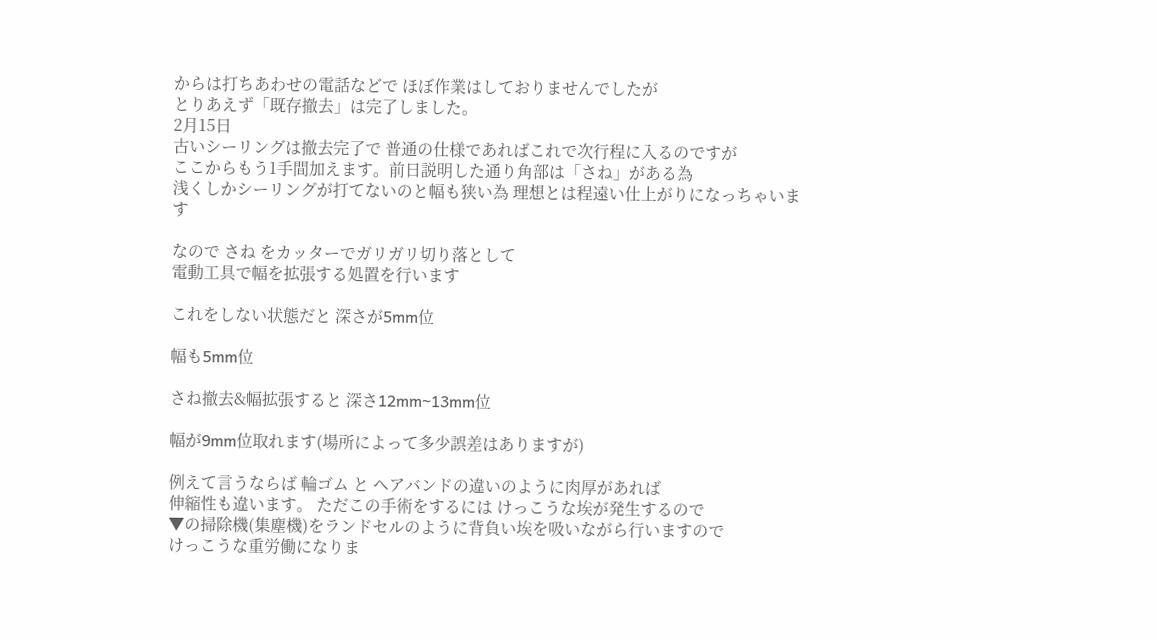からは打ちあわせの電話などで ほぼ作業はしておりませんでしたが
とりあえず「既存撤去」は完了しました。
2月15日
古いシーリングは撤去完了で 普通の仕様であればこれで次行程に入るのですが
ここからもう1手間加えます。前日説明した通り角部は「さね」がある為
浅くしかシーリングが打てないのと幅も狭い為 理想とは程遠い仕上がりになっちゃいます

なので さね をカッターでガリガリ切り落として
電動工具で幅を拡張する処置を行います

これをしない状態だと 深さが5mm位

幅も5mm位

さね撤去&幅拡張すると 深さ12mm~13mm位

幅が9mm位取れます(場所によって多少誤差はありますが)

例えて言うならば 輪ゴム と ヘアバンドの違いのように肉厚があれば
伸縮性も違います。 ただこの手術をするには けっこうな埃が発生するので
▼の掃除機(集塵機)をランドセルのように背負い埃を吸いながら行いますので
けっこうな重労働になりま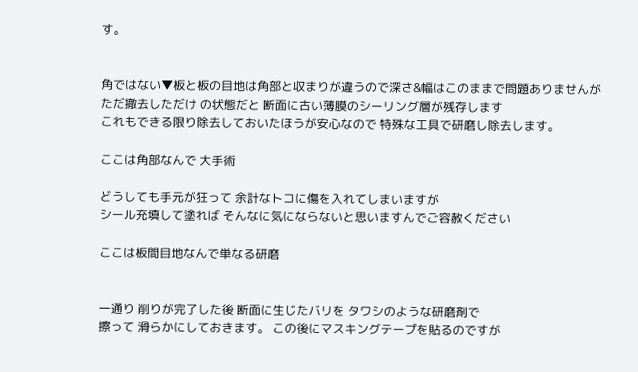す。


角ではない▼板と板の目地は角部と収まりが違うので深さ&幅はこのままで問題ありませんが
ただ撤去しただけ の状態だと 断面に古い薄膜のシーリング層が残存します
これもできる限り除去しておいたほうが安心なので 特殊な工具で研磨し除去します。

ここは角部なんで 大手術

どうしても手元が狂って 余計なトコに傷を入れてしまいますが
シール充填して塗れば そんなに気にならないと思いますんでご容赦ください

ここは板間目地なんで単なる研磨


一通り 削りが完了した後 断面に生じたバリを タワシのような研磨剤で
擦って 滑らかにしておきます。 この後にマスキングテープを貼るのですが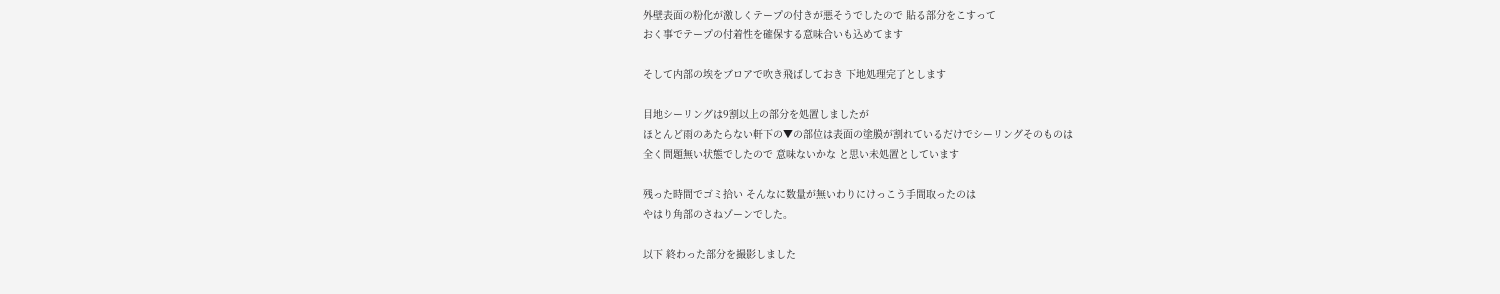外壁表面の粉化が激しくテープの付きが悪そうでしたので 貼る部分をこすって
おく事でテープの付着性を確保する意味合いも込めてます

そして内部の埃をブロアで吹き飛ばしておき 下地処理完了とします

目地シーリングは9割以上の部分を処置しましたが
ほとんど雨のあたらない軒下の▼の部位は表面の塗膜が割れているだけでシーリングそのものは
全く問題無い状態でしたので 意味ないかな と思い未処置としています

残った時間でゴミ拾い そんなに数量が無いわりにけっこう手間取ったのは
やはり角部のさねゾーンでした。

以下 終わった部分を撮影しました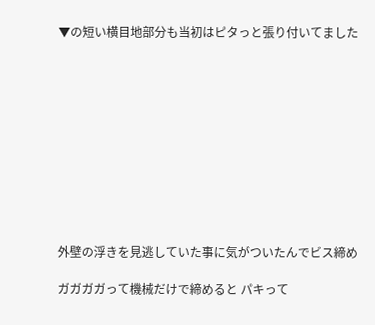▼の短い横目地部分も当初はピタっと張り付いてました











外壁の浮きを見逃していた事に気がついたんでビス締め

ガガガガって機械だけで締めると パキって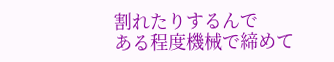割れたりするんで
ある程度機械で締めて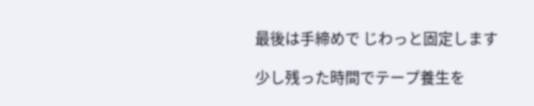最後は手締めで じわっと固定します

少し残った時間でテープ養生を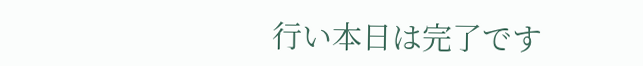行い本日は完了です